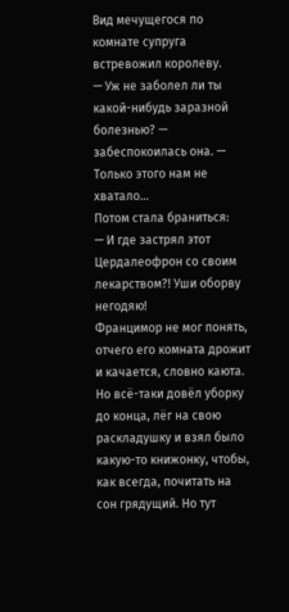Вид мечущегося по комнате супруга встревожил королеву.
— Уж не заболел ли ты какой-нибудь заразной болезнью? — забеспокоилась она. — Только этого нам не хватало…
Потом стала браниться:
— И где застрял этот Цердалеофрон со своим лекарством?! Уши оборву негодяю!
Францимор не мог понять, отчего его комната дрожит и качается, словно каюта. Но всё-таки довёл уборку до конца, лёг на свою раскладушку и взял было какую-то книжонку, чтобы, как всегда, почитать на сон грядущий. Но тут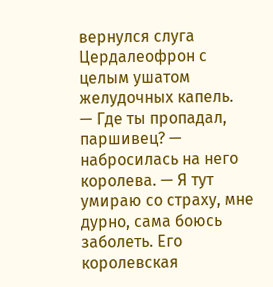вернулся слуга Цердалеофрон с целым ушатом желудочных капель.
— Где ты пропадал, паршивец? — набросилась на него королева. — Я тут умираю со страху, мне дурно, сама боюсь заболеть. Его королевская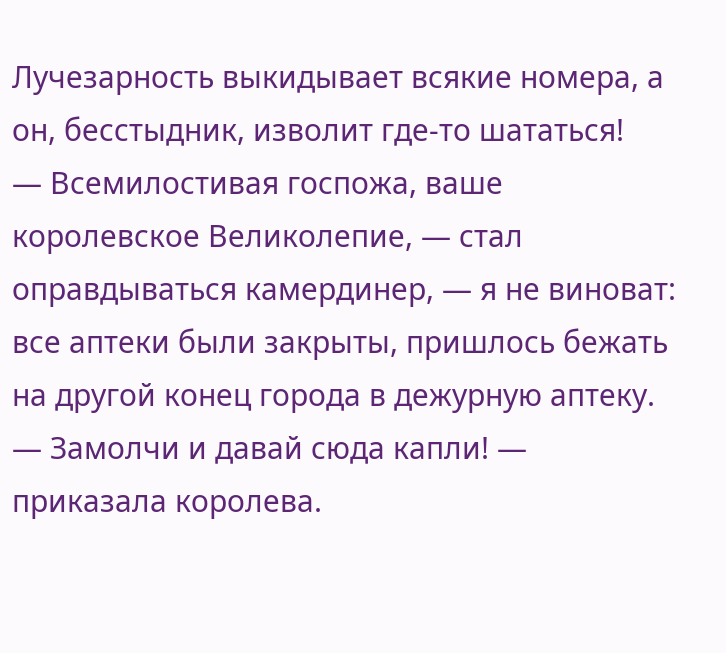Лучезарность выкидывает всякие номера, а он, бесстыдник, изволит где-то шататься!
— Всемилостивая госпожа, ваше королевское Великолепие, — стал оправдываться камердинер, — я не виноват: все аптеки были закрыты, пришлось бежать на другой конец города в дежурную аптеку.
— Замолчи и давай сюда капли! — приказала королева.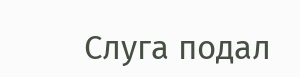Слуга подал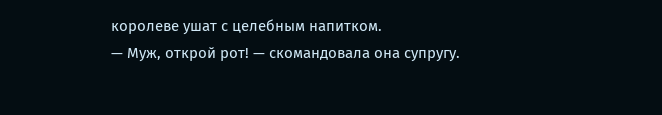королеве ушат с целебным напитком.
— Муж, открой рот! — скомандовала она супругу.